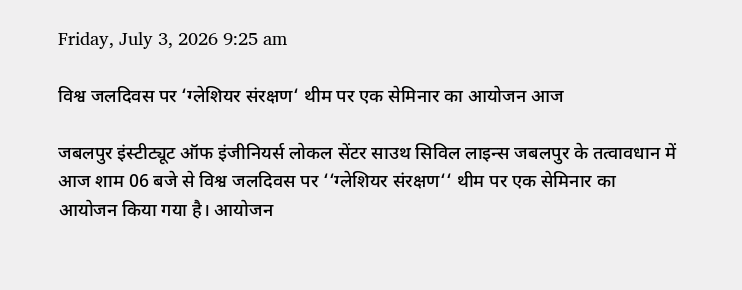Friday, July 3, 2026 9:25 am

विश्व जलदिवस पर ‘ग्लेशियर संरक्षण‘ थीम पर एक सेमिनार का आयोजन आज

जबलपुर इंस्टीट्यूट ऑफ इंजीनियर्स लोकल सेंटर साउथ सिविल लाइन्स जबलपुर के तत्वावधान में आज शाम 06 बजे से विश्व जलदिवस पर ‘‘ग्लेशियर संरक्षण‘‘ थीम पर एक सेमिनार का आयोजन किया गया है। आयोजन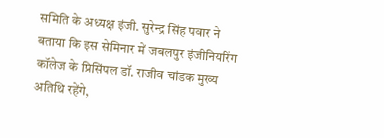समिति के अध्यक्ष इंजी. सुरेन्द्र सिंह पवार ने बताया कि इस सेमिनार में जबलपुर इंजीनियरिंग कॉलेज के प्रिसिंपल डॉ. राजीव चांडक मुख्य अतिथि रहेंगे,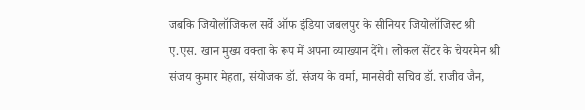जबकि जियोलॉजिकल सर्वे ऑफ इंडिया जबलपुर के सीनियर जियोलॉजिस्ट श्री ए.एस. खान मुख्य वक्ता के रूप में अपना व्याख्यान देंगे। लोकल सेंटर के चेयरमेन श्री संजय कुमार मेहता, संयोजक डॉ. संजय के वर्मा, मानसेवी सचिव डॉ. राजीव जैन,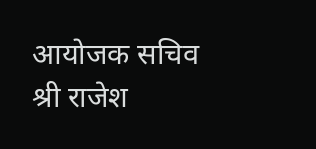आयोजक सचिव श्री राजेश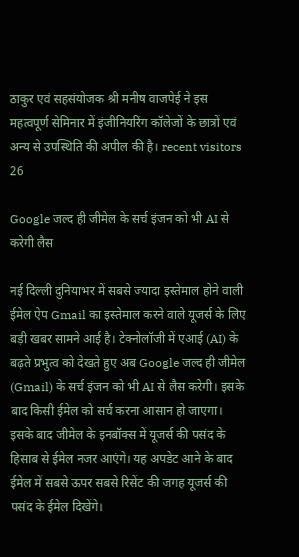ठाकुर एवं सहसंयोजक श्री मनीष वाजपेई ने इस महत्वपूर्ण सेमिनार में इंजीनियरिंग कॉलेजों के छात्रों एवं अन्य से उपस्थिति की अपील की है। recent visitors 26

Google जल्द ही जीमेल के सर्च इंजन को भी AI से करेगी लैस

नई दिल्ली दुनियाभर में सबसे ज्यादा इस्तेमाल होने वाली ईमेल ऐप Gmail का इस्तेमाल करने वाले यूजर्स के लिए बड़ी खबर सामने आई है। टेक्नोलॉजी में एआई (AI) के बढ़ते प्रभुत्व को देखते हुए अब Google जल्द ही जीमेल (Gmail) के सर्च इंजन को भी AI से लैस करेगी। इसके बाद किसी ईमेल को सर्च करना आसान हो जाएगा। इसके बाद जीमेल के इनबॉक्स में यूजर्स की पसंद के हिसाब से ईमेल नजर आएंगे। यह अपडेट आने के बाद ईमेल में सबसे ऊपर सबसे रिसेंट की जगह यूजर्स की पसंद के ईमेल दिखेंगे।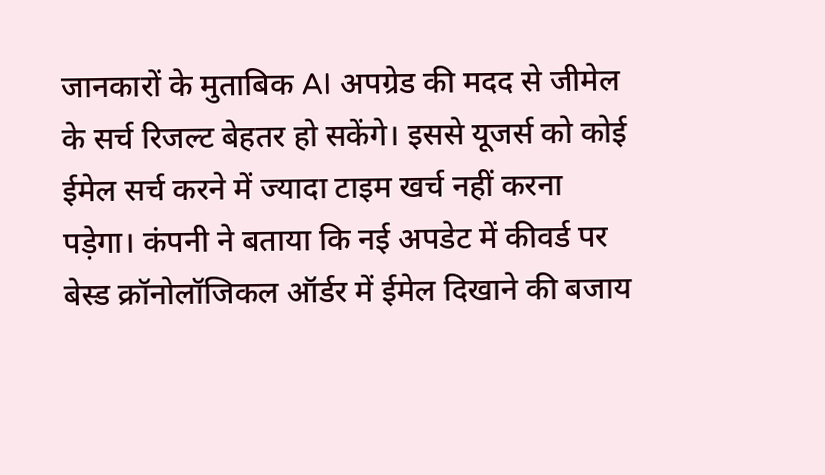जानकारों के मुताबिक AI अपग्रेड की मदद से जीमेल के सर्च रिजल्ट बेहतर हो सकेंगे। इससे यूजर्स को कोई ईमेल सर्च करने में ज्यादा टाइम खर्च नहीं करना पड़ेगा। कंपनी ने बताया कि नई अपडेट में कीवर्ड पर बेस्ड क्रॉनोलॉजिकल ऑर्डर में ईमेल दिखाने की बजाय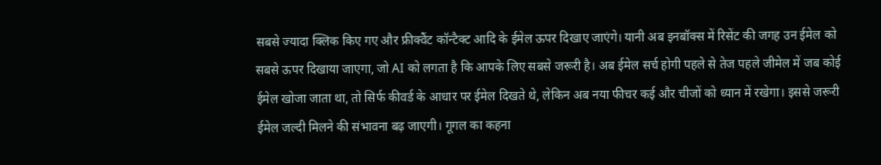सबसे ज्यादा क्लिक किए गए और फ्रीक्वैंट कॉन्टैक्ट आदि के ईमेल ऊपर दिखाए जाएंगे। यानी अब इनबॉक्स में रिसेंट की जगह उन ईमेल को सबसे ऊपर दिखाया जाएगा, जो AI को लगता है कि आपके लिए सबसे जरूरी है। अब ईमेल सर्च होगी पहले से तेज पहले जीमेल में जब कोई ईमेल खोजा जाता था, तो सिर्फ कीवर्ड के आधार पर ईमेल दिखते थे, लेकिन अब नया फीचर कई और चीजों को ध्यान में रखेगा। इससे जरूरी ईमेल जल्दी मिलने की संभावना बढ़ जाएगी। गूगल का कहना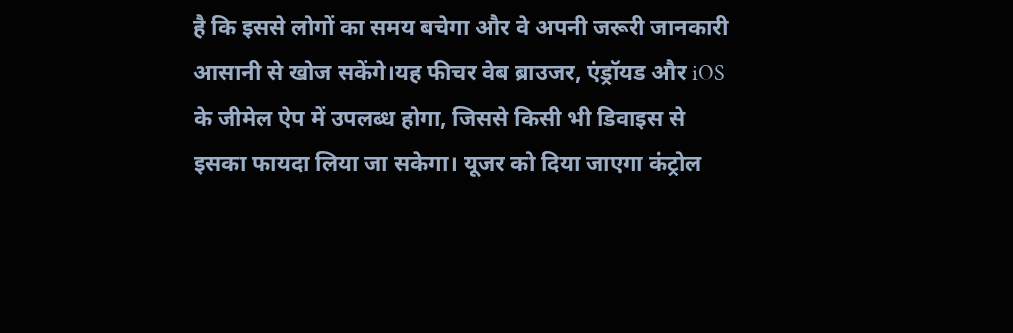है कि इससे लोगों का समय बचेगा और वे अपनी जरूरी जानकारी आसानी से खोज सकेंगे।यह फीचर वेब ब्राउजर, एंड्रॉयड और iOS के जीमेल ऐप में उपलब्ध होगा, जिससे किसी भी डिवाइस से इसका फायदा लिया जा सकेगा। यूजर को दिया जाएगा कंट्रोल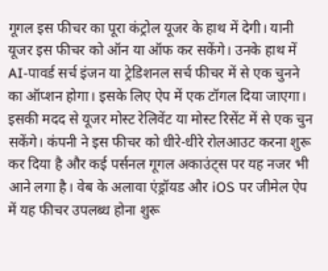गूगल इस फीचर का पूरा कंट्रोल यूजर के हाथ में देगी। यानी यूजर इस फीचर को ऑन या ऑफ कर सकेंगे। उनके हाथ में AI-पावर्ड सर्च इंजन या ट्रेडिशनल सर्च फीचर में से एक चुनने का ऑप्शन होगा। इसके लिए ऐप में एक टॉगल दिया जाएगा। इसकी मदद से यूजर मोस्ट रेलिवेंट या मोस्ट रिसेंट में से एक चुन सकेंगे। कंपनी ने इस फीचर को धीरे-धीरे रोलआउट करना शुरू कर दिया है और कई पर्सनल गूगल अकाउंट्स पर यह नजर भी आने लगा है। वेब के अलावा एंड्रॉयड और iOS पर जीमेल ऐप में यह फीचर उपलब्ध होना शुरू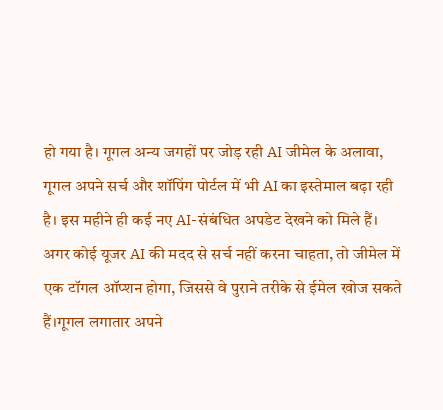हो गया है। गूगल अन्य जगहों पर जोड़ रही AI जीमेल के अलावा, गूगल अपने सर्च और शॉपिंग पोर्टल में भी AI का इस्तेमाल बढ़ा रही है। इस महीने ही कई नए AI-संबंधित अपडेट देखने को मिले हैं। अगर कोई यूजर AI की मदद से सर्च नहीं करना चाहता, तो जीमेल में एक टॉगल ऑप्शन होगा, जिससे वे पुराने तरीके से ईमेल खोज सकते हैं।गूगल लगातार अपने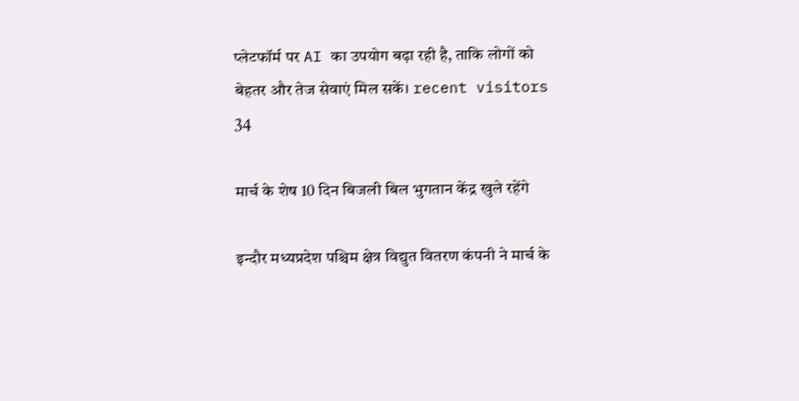प्लेटफॉर्म पर AI का उपयोग बढ़ा रही है, ताकि लोगों को बेहतर और तेज सेवाएं मिल सकें। recent visitors 34

मार्च के शेष 10 दिन बिजली बिल भुगतान केंद्र खुले रहेंगे

इन्दौर मध्यप्रदेश पश्चिम क्षेत्र विद्युत वितरण कंपनी ने मार्च के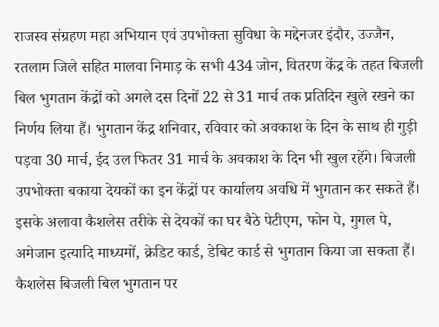राजस्व संग्रहण महा अभियान एवं उपभोक्ता सुविधा के मद्देनजर इंदौर, उज्जैन, रतलाम जिले सहित मालवा निमाड़ के सभी 434 जोन, वितरण केंद्र के तहत बिजली बिल भुगतान केंद्रों को अगले दस दिनों 22 से 31 मार्च तक प्रतिदिन खुले रखने का निर्णय लिया हैं। भुगतान केंद्र शनिवार, रविवार को अवकाश के दिन के साथ ही गुड़ी पड़वा 30 मार्च, ईद उल फितर 31 मार्च के अवकाश के दिन भी खुल रहेंगे। बिजली उपभोक्ता बकाया देयकों का इन केंद्रों पर कार्यालय अवधि में भुगतान कर सकते हैं। इसके अलावा कैशलेस तरीके से देयकों का घर बैठे पेटीएम, फोन पे, गुगल पे, अमेजान इत्यादि माध्यमों, क्रेडिट कार्ड, डेबिट कार्ड से भुगतान किया जा सकता हैं। कैशलेस बिजली बिल भुगतान पर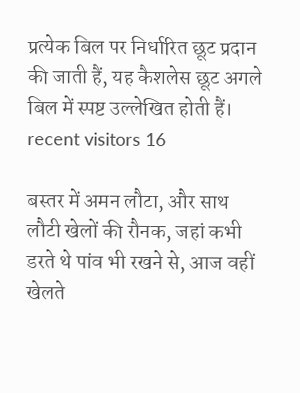प्रत्येक बिल पर निर्धारित छूट प्रदान की जाती हैं, यह कैशलेस छूट अगले बिल में स्पष्ट उल्लेखित होती हैं। recent visitors 16

बस्तर में अमन लौटा, और साथ लौटी खेलों की रौनक, जहां कभी डरते थे पांव भी रखने से, आज वहीं खेलते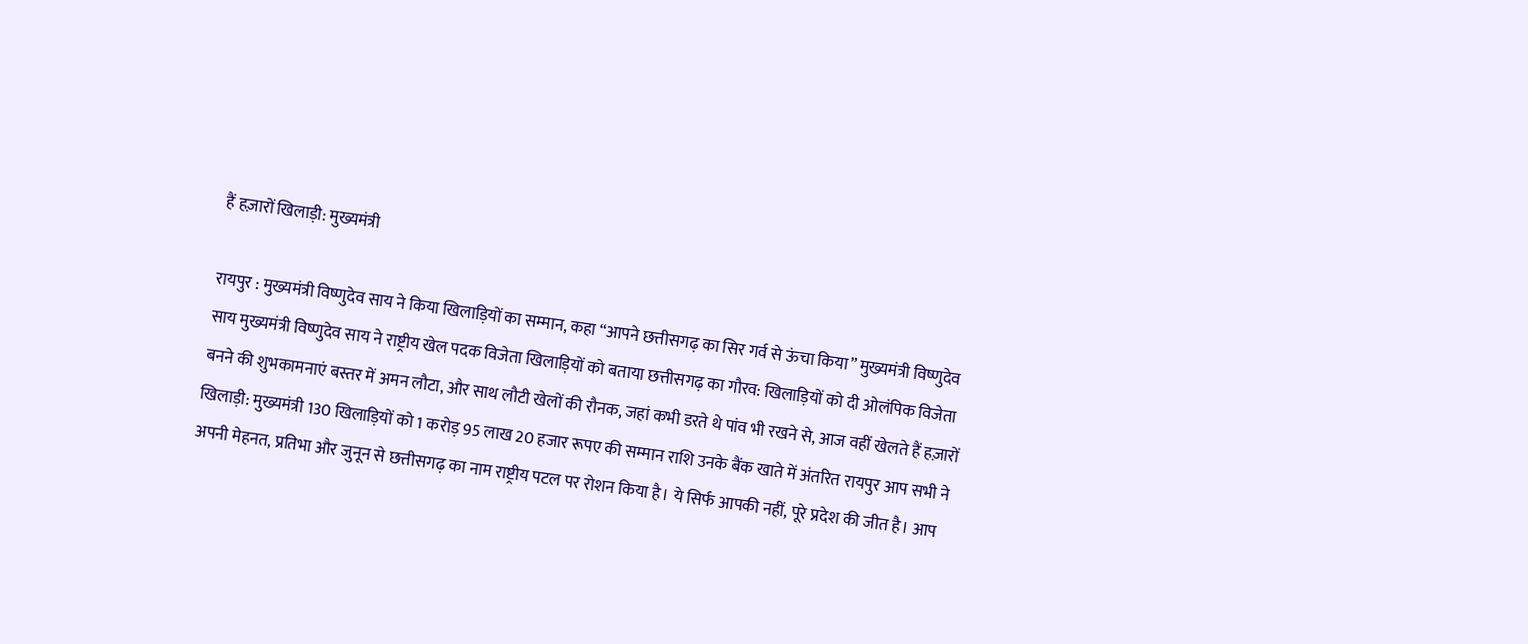हैं हज़ारों खिलाड़ी: मुख्यमंत्री

रायपुर : मुख्यमंत्री विष्णुदेव साय ने किया खिलाड़ियों का सम्मान, कहा “आपने छत्तीसगढ़ का सिर गर्व से ऊंचा किया” मुख्यमंत्री विष्णुदेव साय मुख्यमंत्री विष्णुदेव साय ने राष्ट्रीय खेल पदक विजेता खिलाड़ियों को बताया छत्तीसगढ़ का गौरव: खिलाड़ियों को दी ओलंपिक विजेता बनने की शुभकामनाएं बस्तर में अमन लौटा, और साथ लौटी खेलों की रौनक, जहां कभी डरते थे पांव भी रखने से, आज वहीं खेलते हैं हज़ारों खिलाड़ी: मुख्यमंत्री 130 खिलाड़ियों को 1 करोड़ 95 लाख 20 हजार रूपए की सम्मान राशि उनके बैंक खाते में अंतरित रायपुर आप सभी ने अपनी मेहनत, प्रतिभा और जुनून से छत्तीसगढ़ का नाम राष्ट्रीय पटल पर रोशन किया है। ये सिर्फ आपकी नहीं, पूरे प्रदेश की जीत है। आप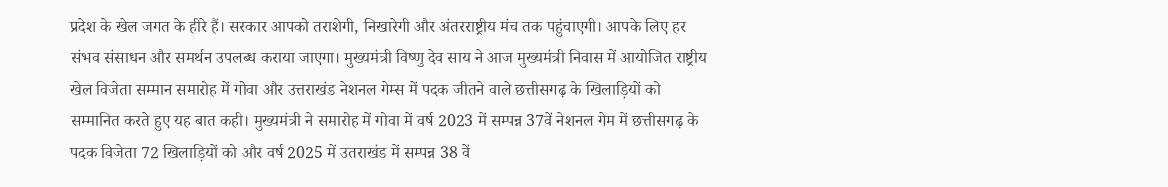प्रदेश के खेल जगत के हीरे हैं। सरकार आपको तराशेगी, निखारेगी और अंतरराष्ट्रीय मंच तक पहुंचाएगी। आपके लिए हर संभव संसाधन और समर्थन उपलब्ध कराया जाएगा। मुख्यमंत्री विष्णु देव साय ने आज मुख्यमंत्री निवास में आयोजित राष्ट्रीय खेल विजेता सम्मान समारोह में गोवा और उत्तराखंड नेशनल गेम्स में पदक जीतने वाले छत्तीसगढ़ के खिलाड़ियों को सम्मानित करते हुए यह बात कही। मुख्यमंत्री ने समारोह में गोवा में वर्ष 2023 में सम्पन्न 37वें नेशनल गेम में छत्तीसगढ़ के पदक विजेता 72 खिलाड़ियों को और वर्ष 2025 में उतराखंड में सम्पन्न 38 वें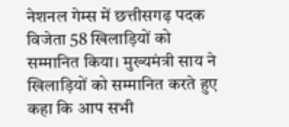नेशनल गेम्स में छत्तीसगढ़ पदक विजेता 58 खिलाड़ियों को सम्मानित किया। मुख्यमंत्री साय ने खिलाड़ियों को सम्मानित करते हुए कहा कि आप सभी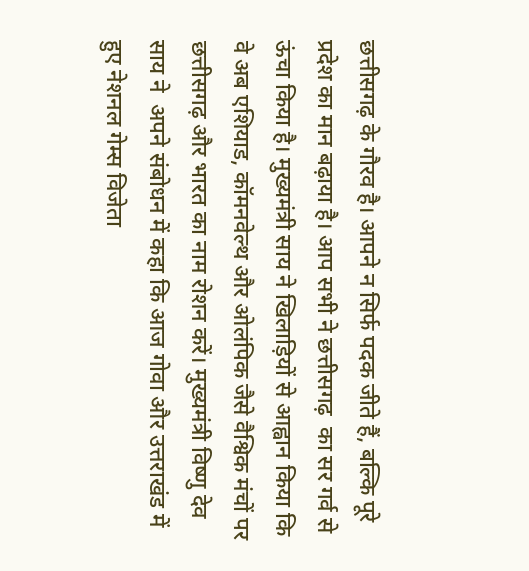छत्तीसगढ़ के गौरव है। आपने न सिर्फ पदक जीते हैं, बल्कि पूरे प्रदेश का मान बढ़ाया है। आप सभी ने छत्तीसगढ़  का सर गर्व से ऊंचा किया है। मुख्यमंत्री साय ने खिलाड़ियों से आह्वान किया कि वे अब एशियाड, कॉमनवेल्थ और ओलंपिक जैसे वैश्विक मंचों पर छत्तीसगढ़ और भारत का नाम रोशन करें। मुख्यमंत्री विष्णु देव साय ने  अपने संबोधन में कहा कि आज गोवा और उत्तराखंड में हुए नेशनल गेम्स विजेता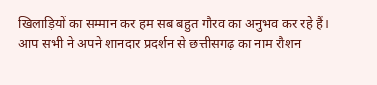खिलाड़ियों का सम्मान कर हम सब बहुत गौरव का अनुभव कर रहे हैं। आप सभी ने अपने शानदार प्रदर्शन से छत्तीसगढ़ का नाम रौशन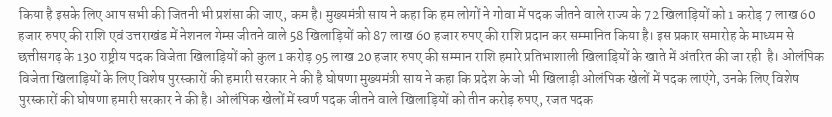किया है इसके लिए आप सभी की जितनी भी प्रशंसा की जाए, कम है। मुख्यमंत्री साय ने कहा कि हम लोगों ने गोवा में पदक जीतने वाले राज्य के 72 खिलाड़ियों को 1 करोड़ 7 लाख 60 हजार रुपए की राशि एवं उत्तराखंड में नेशनल गेम्स जीतने वाले 58 खिलाड़ियों को 87 लाख 60 हजार रुपए की राशि प्रदान कर सम्मानित किया है। इस प्रकार समारोह के माध्यम से छत्तीसगढ़ के 130 राष्ट्रीय पदक विजेता खिलाड़ियों को कुल 1 करोड़ 95 लाख 20 हजार रुपए की सम्मान राशि हमारे प्रतिभाशाली खिलाड़ियों के खाते में अंतरित की जा रही  है। ओलंपिक विजेता खिलाड़ियों के लिए विशेष पुरस्कारों की हमारी सरकार ने की है घोषणा मुख्यमंत्री साय ने कहा कि प्रदेश के जो भी खिलाड़ी ओलंपिक खेलों में पदक लाएंगे, उनके लिए विशेष पुरस्कारों की घोषणा हमारी सरकार ने की है। ओलंपिक खेलों में स्वर्ण पदक जीतने वाले खिलाड़ियों को तीन करोड़ रुपए, रजत पदक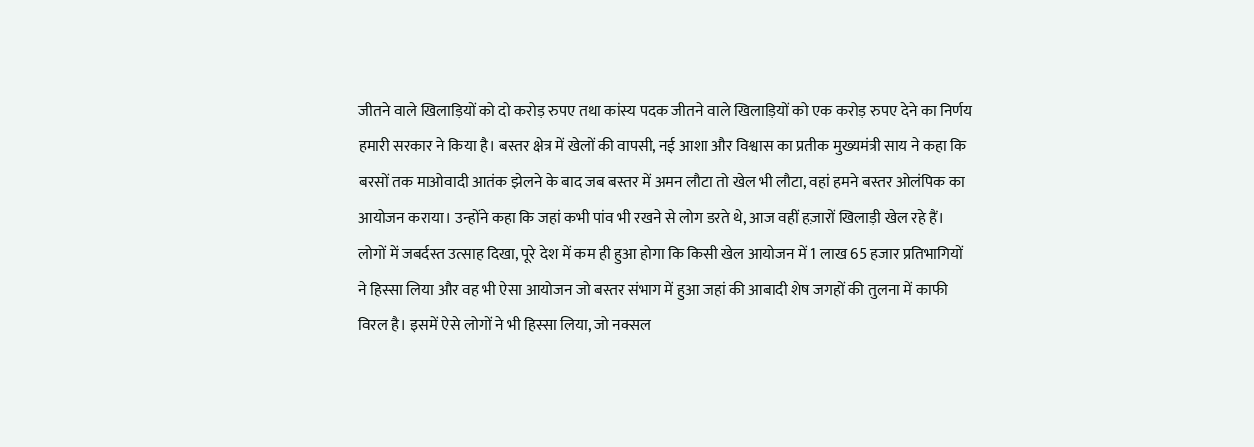जीतने वाले खिलाड़ियों को दो करोड़ रुपए तथा कांस्य पदक जीतने वाले खिलाड़ियों को एक करोड़ रुपए देने का निर्णय हमारी सरकार ने किया है। बस्तर क्षेत्र में खेलों की वापसी, नई आशा और विश्वास का प्रतीक मुख्यमंत्री साय ने कहा कि बरसों तक माओवादी आतंक झेलने के बाद जब बस्तर में अमन लौटा तो खेल भी लौटा, वहां हमने बस्तर ओलंपिक का आयोजन कराया। उन्होंने कहा कि जहां कभी पांव भी रखने से लोग डरते थे, आज वहीं हज़ारों खिलाड़ी खेल रहे हैं। लोगों में जबर्दस्त उत्साह दिखा, पूरे देश में कम ही हुआ होगा कि किसी खेल आयोजन में 1 लाख 65 हजार प्रतिभागियों ने हिस्सा लिया और वह भी ऐसा आयोजन जो बस्तर संभाग में हुआ जहां की आबादी शेष जगहों की तुलना में काफी विरल है। इसमें ऐसे लोगों ने भी हिस्सा लिया, जो नक्सल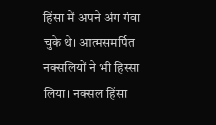हिंसा में अपने अंग गंवा चुके थे। आत्मसमर्पित नक्सलियों ने भी हिस्सा लिया। नक्सल हिंसा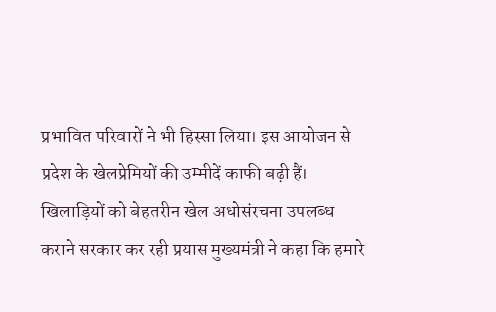प्रभावित परिवारों ने भी हिस्सा लिया। इस आयोजन से प्रदेश के खेलप्रेमियों की उम्मीदें काफी बढ़ी हैं। खिलाड़ियों को बेहतरीन खेल अधोसंरचना उपलब्ध कराने सरकार कर रही प्रयास मुख्यमंत्री ने कहा कि हमारे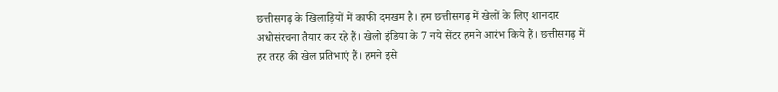छत्तीसगढ़ के खिलाड़ियों में काफी दमखम है। हम छत्तीसगढ़ में खेलों के लिए शानदार अधोसंरचना तैयार कर रहे हैं। खेलो इंडिया के 7 नये सेंटर हमने आरंभ किये हैं। छत्तीसगढ़ में हर तरह की खेल प्रतिभाएं हैं। हमने इसे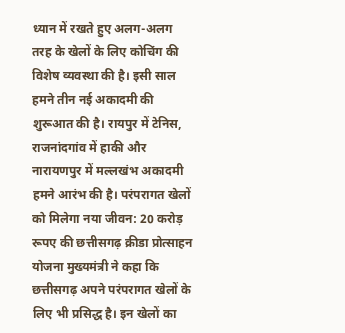ध्यान में रखते हुए अलग-अलग तरह के खेलों के लिए कोचिंग की विशेष व्यवस्था की है। इसी साल हमने तीन नई अकादमी की शुरूआत की है। रायपुर में टेनिस, राजनांदगांव में हाकी और नारायणपुर में मल्लखंभ अकादमी हमने आरंभ की है। परंपरागत खेलों को मिलेगा नया जीवन: 20 करोड़ रूपए की छत्तीसगढ़ क्रीडा प्रोत्साहन योजना मुख्यमंत्री ने कहा कि छत्तीसगढ़ अपने परंपरागत खेलों के लिए भी प्रसिद्ध है। इन खेलों का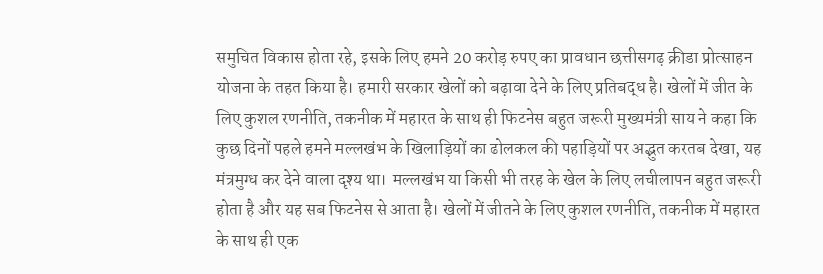समुचित विकास होता रहे, इसके लिए हमने 20 करोड़ रुपए का प्रावधान छत्तीसगढ़ क्रीडा प्रोत्साहन योजना के तहत किया है। हमारी सरकार खेलों को बढ़ावा देने के लिए प्रतिबद्ध है। खेलों में जीत के लिए कुशल रणनीति, तकनीक में महारत के साथ ही फिटनेस बहुत जरूरी मुख्यमंत्री साय ने कहा कि कुछ दिनों पहले हमने मल्लखंभ के खिलाड़ियों का ढोलकल की पहाड़ियों पर अद्भुत करतब देखा, यह मंत्रमुग्ध कर देने वाला दृश्य था।  मल्लखंभ या किसी भी तरह के खेल के लिए लचीलापन बहुत जरूरी होता है और यह सब फिटनेस से आता है। खेलों में जीतने के लिए कुशल रणनीति, तकनीक में महारत के साथ ही एक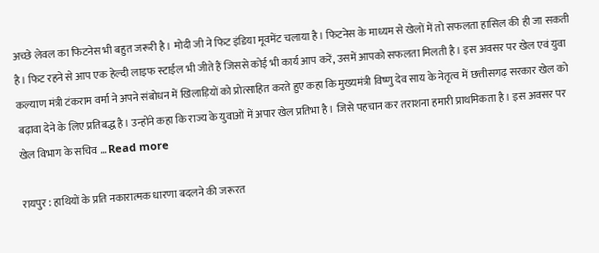अच्छे लेवल का फिटनेस भी बहुत जरूरी है। मोदी जी ने फिट इंडिया मूवमेंट चलाया है। फिटनेस के माध्यम से खेलों में तो सफलता हासिल की ही जा सकती है। फिट रहने से आप एक हेल्दी लाइफ स्टाईल भी जीते हैं जिससे कोई भी कार्य आप करें, उसमें आपको सफलता मिलती है। इस अवसर पर खेल एवं युवा कल्याण मंत्री टंकराम वर्मा ने अपने संबोधन में खिलाड़ियों को प्रोत्साहित करते हुए कहा कि मुख्यमंत्री विष्णु देव साय के नेतृत्व में छत्तीसगढ़ सरकार खेल को बढ़ावा देने के लिए प्रतिबद्ध है। उन्होंने कहा कि राज्य के युवाओं में अपार खेल प्रतिभा है। जिसे पहचान कर तराशना हमारी प्राथमिकता है। इस अवसर पर खेल विभाग के सचिव … Read more

रायपुर : हाथियों के प्रति नकारात्मक धारणा बदलने की जरूरत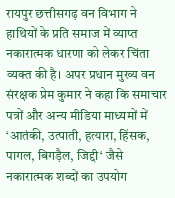रायपुर छत्तीसगढ़ वन विभाग ने हाथियों के प्रति समाज में व्याप्त नकारात्मक धारणा को लेकर चिंता व्यक्त की है। अपर प्रधान मुख्य वन संरक्षक प्रेम कुमार ने कहा कि समाचार पत्रों और अन्य मीडिया माध्यमों में ‘आतंकी, उत्पाती, हत्यारा, हिंसक, पागल, बिगड़ैल, जिद्दी‘ जैसे नकारात्मक शब्दों का उपयोग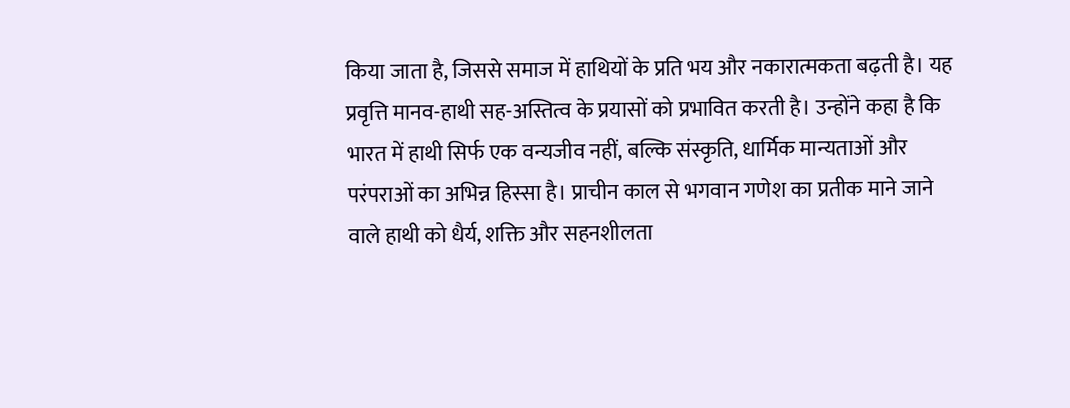किया जाता है, जिससे समाज में हाथियों के प्रति भय और नकारात्मकता बढ़ती है। यह प्रवृत्ति मानव-हाथी सह-अस्तित्व के प्रयासों को प्रभावित करती है। उन्होंने कहा है कि भारत में हाथी सिर्फ एक वन्यजीव नहीं, बल्कि संस्कृति, धार्मिक मान्यताओं और परंपराओं का अभिन्न हिस्सा है। प्राचीन काल से भगवान गणेश का प्रतीक माने जाने वाले हाथी को धैर्य, शक्ति और सहनशीलता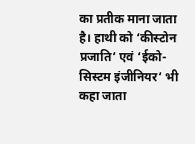का प्रतीक माना जाता है। हाथी को ‘कीस्टोन प्रजाति‘ एवं ‘ईको-सिस्टम इंजीनियर‘ भी कहा जाता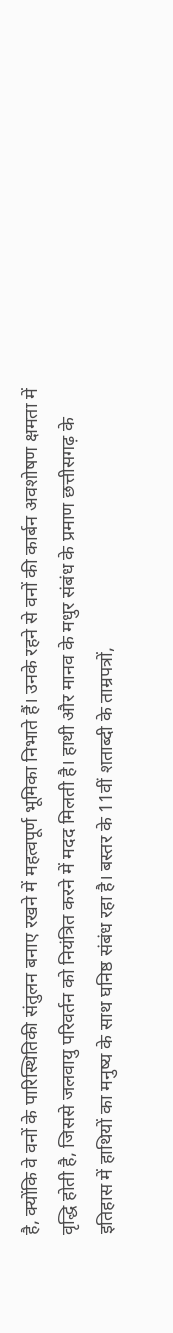है, क्योंकि वे वनों के पारिस्थितिकी संतुलन बनाए रखने में महत्वपूर्ण भूमिका निभाते हैं। उनके रहने से वनों की कार्बन अवशोषण क्षमता में वृद्धि होती है, जिससे जलवायु परिवर्तन को नियंत्रित करने में मदद मिलती है। हाथी और मानव के मधुर संबंध के प्रमाण छत्तीसगढ़ के इतिहास में हाथियों का मनुष्य के साथ घनिष्ठ संबंध रहा है। बस्तर के 11वीं शताब्दी के ताम्रपत्रों,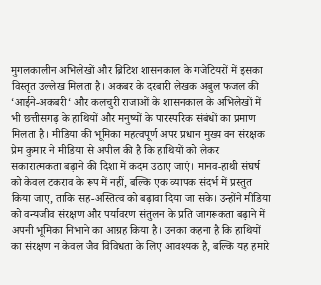मुगलकालीन अभिलेखों और ब्रिटिश शासनकाल के गजेटियरों में इसका विस्तृत उल्लेख मिलता है। अकबर के दरबारी लेखक अबुल फजल की ‘आईने-अकबरी‘ और कलचुरी राजाओं के शासनकाल के अभिलेखों में भी छत्तीसगढ़ के हाथियों और मनुष्यों के पारस्परिक संबंधों का प्रमाण मिलता है। मीडिया की भूमिका महत्वपूर्ण अपर प्रधान मुख्य वन संरक्षक प्रेम कुमार ने मीडिया से अपील की है कि हाथियों को लेकर सकारात्मकता बढ़ाने की दिशा में कदम उठाए जाएं। मानव-हाथी संघर्ष को केवल टकराव के रूप में नहीं, बल्कि एक व्यापक संदर्भ में प्रस्तुत किया जाए, ताकि सह-अस्तित्व को बढ़ावा दिया जा सके। उन्होंने मीडिया को वन्यजीव संरक्षण और पर्यावरण संतुलन के प्रति जागरूकता बढ़ाने में अपनी भूमिका निभाने का आग्रह किया है। उनका कहना है कि हाथियों का संरक्षण न केवल जैव विविधता के लिए आवश्यक है, बल्कि यह हमारे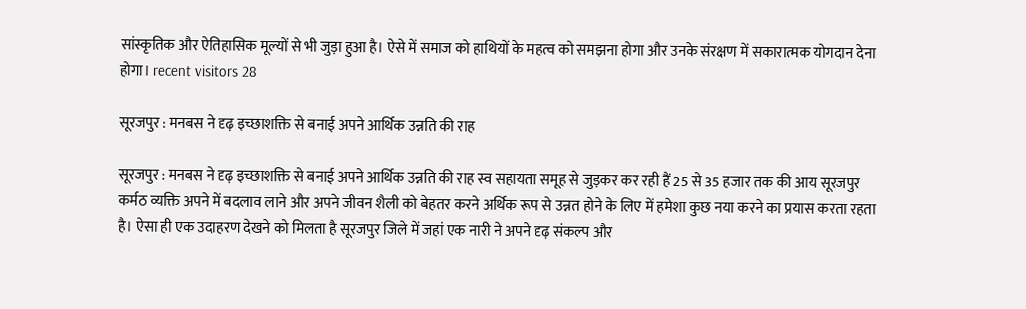सांस्कृतिक और ऐतिहासिक मूल्यों से भी जुड़ा हुआ है। ऐसे में समाज को हाथियों के महत्व को समझना होगा और उनके संरक्षण में सकारात्मक योगदान देना होगा। recent visitors 28

सूरजपुर : मनबस ने दृढ़ इच्छाशक्ति से बनाई अपने आर्थिक उन्नति की राह

सूरजपुर : मनबस ने दृढ़ इच्छाशक्ति से बनाई अपने आर्थिक उन्नति की राह स्व सहायता समूह से जुड़कर कर रही हैं 25 से 35 हजार तक की आय सूरजपुर कर्मठ व्यक्ति अपने में बदलाव लाने और अपने जीवन शैली को बेहतर करने अर्थिक रूप से उन्नत होने के लिए में हमेशा कुछ नया करने का प्रयास करता रहता है। ऐसा ही एक उदाहरण देखने को मिलता है सूरजपुर जिले में जहां एक नारी ने अपने दृढ़ संकल्प और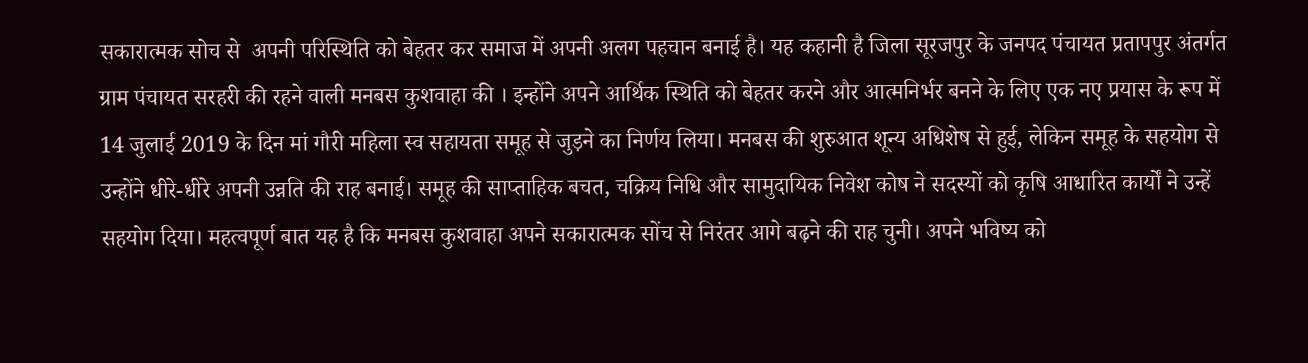सकारात्मक सोच से  अपनी परिस्थिति को बेहतर कर समाज में अपनी अलग पहचान बनाई है। यह कहानी है जिला सूरजपुर के जनपद पंचायत प्रतापपुर अंतर्गत ग्राम पंचायत सरहरी की रहने वाली मनबस कुशवाहा की । इन्होंने अपने आर्थिक स्थिति को बेहतर करने और आत्मनिर्भर बनने के लिए एक नए प्रयास के रूप में 14 जुलाई 2019 के दिन मां गौरी महिला स्व सहायता समूह से जुड़ने का निर्णय लिया। मनबस की शुरुआत शून्य अधिशेष से हुई, लेकिन समूह के सहयोग से उन्होंने धीरे-धीरे अपनी उन्नति की राह बनाई। समूह की साप्ताहिक बचत, चक्रिय निधि और सामुदायिक निवेश कोष ने सदस्यों को कृषि आधारित कार्यों ने उन्हें सहयोग दिया। महत्वपूर्ण बात यह है कि मनबस कुशवाहा अपने सकारात्मक सोंच से निरंतर आगे बढ़ने की राह चुनी। अपने भविष्य को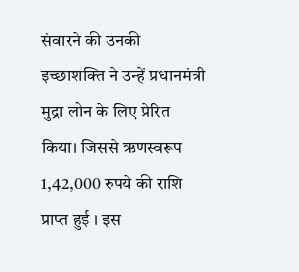संवारने की उनकी इच्छाशक्ति ने उन्हें प्रधानमंत्री मुद्रा लोन के लिए प्रेरित किया। जिससे ऋणस्वरूप 1,42,000 रुपये की राशि प्राप्त हुई । इस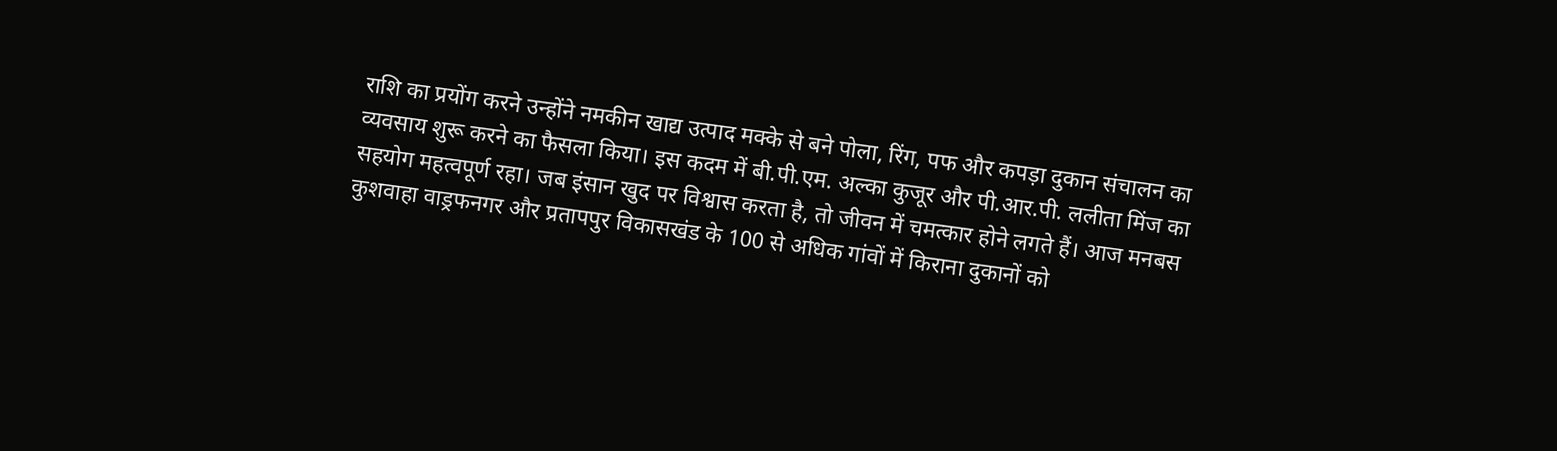राशि का प्रयोंग करने उन्होंने नमकीन खाद्य उत्पाद मक्के से बने पोला, रिंग, पफ और कपड़ा दुकान संचालन का व्यवसाय शुरू करने का फैसला किया। इस कदम में बी.पी.एम. अल्का कुजूर और पी.आर.पी. ललीता मिंज का सहयोग महत्वपूर्ण रहा। जब इंसान खुद पर विश्वास करता है, तो जीवन में चमत्कार होने लगते हैं। आज मनबस कुशवाहा वाड्रफनगर और प्रतापपुर विकासखंड के 100 से अधिक गांवों में किराना दुकानों को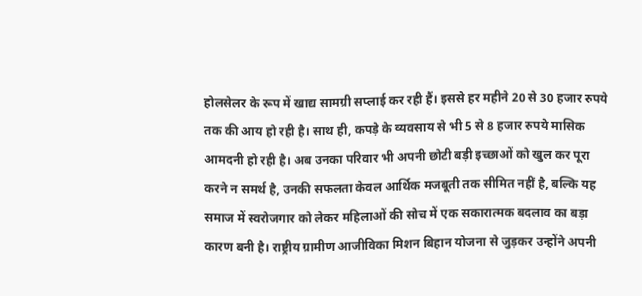होलसेलर के रूप में खाद्य सामग्री सप्लाई कर रही हैं। इससे हर महीने 20 से 30 हजार रुपये तक की आय हो रही है। साथ ही, कपड़े के व्यवसाय से भी 5 से 8 हजार रुपये मासिक आमदनी हो रही है। अब उनका परिवार भी अपनी छोटी बड़ी इच्छाओं को खुल कर पूरा करने न समर्थ है, उनकी सफलता केवल आर्थिक मजबूती तक सीमित नहीं है, बल्कि यह समाज में स्वरोजगार को लेकर महिलाओं की सोच में एक सकारात्मक बदलाव का बड़ा कारण बनी है। राष्ट्रीय ग्रामीण आजीविका मिशन बिहान योजना से जुड़कर उन्होंने अपनी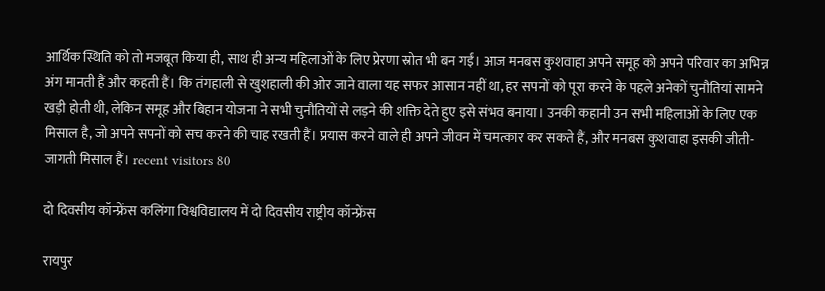आर्थिक स्थिति को तो मजबूत किया ही, साथ ही अन्य महिलाओं के लिए प्रेरणा स्रोत भी बन गईं। आज मनबस कुशवाहा अपने समूह को अपने परिवार का अभिन्न अंग मानती हैं और कहती हैं। कि तंगहाली से खुशहाली की ओर जाने वाला यह सफर आसान नहीं था, हर सपनों को पूरा करने के पहले अनेकों चुनौतियां सामने खड़ी होती थी, लेकिन समूह और बिहान योजना ने सभी चुनौतियों से लड़ने की शक्ति देते हुए इसे संभव बनाया। उनकी कहानी उन सभी महिलाओं के लिए एक मिसाल है, जो अपने सपनों को सच करने की चाह रखती हैं। प्रयास करने वाले ही अपने जीवन में चमत्कार कर सकते हैं, और मनबस कुशवाहा इसकी जीती-जागती मिसाल हैं। recent visitors 80

दो दिवसीय कॉन्फ्रेंस कलिंगा विश्वविद्यालय में दो दिवसीय राष्ट्रीय कॉन्फ्रेंस

रायपुर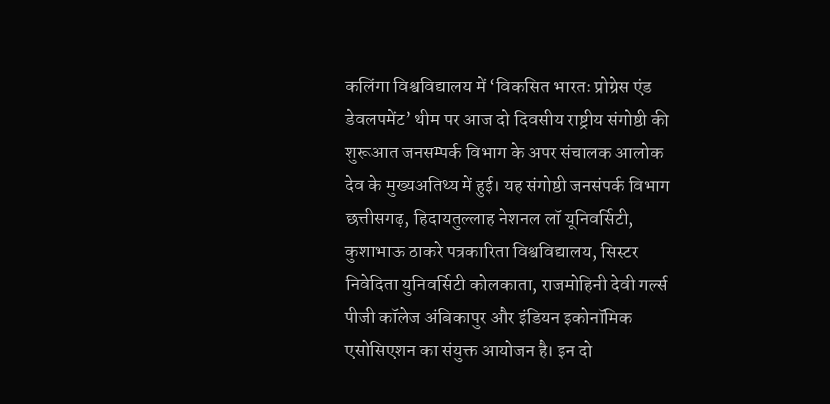कलिंगा विश्वविद्यालय में ‘विकसित भारतः प्रोग्रेस एंड डेवलपमेंट’ थीम पर आज दो दिवसीय राष्ट्रीय संगोष्ठी की शुरूआत जनसम्पर्क विभाग के अपर संचालक आलोक देव के मुख्यअतिथ्य में हुई। यह संगोष्ठी जनसंपर्क विभाग छत्तीसगढ़, हिदायतुल्लाह नेशनल लॉ यूनिवर्सिटी, कुशाभाऊ ठाकरे पत्रकारिता विश्वविद्यालय, सिस्टर निवेदिता युनिवर्सिटी कोलकाता, राजमोहिनी देवी गर्ल्स पीजी कॉलेज अंबिकापुर और इंडियन इकोनॉमिक एसोसिएशन का संयुक्त आयोजन है। इन दो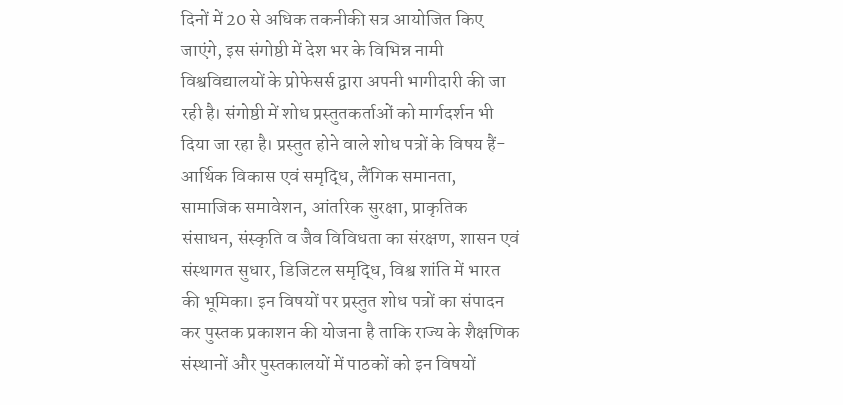दिनों में 20 से अधिक तकनीकी सत्र आयोजित किए जाएंगे, इस संगोष्ठी में देश भर के विभिन्न नामी विश्वविद्यालयों के प्रोफेसर्स द्वारा अपनी भागीदारी की जा रही है। संगोष्ठी में शोध प्रस्तुतकर्ताओं को मार्गदर्शन भी दिया जा रहा है। प्रस्तुत होने वाले शोध पत्रों के विषय हैं- आर्थिक विकास एवं समृद्धि, लैंगिक समानता, सामाजिक समावेशन, आंतरिक सुरक्षा, प्राकृतिक संसाधन, संस्कृति व जैव विविधता का संरक्षण, शासन एवं संस्थागत सुधार, डिजिटल समृद्धि, विश्व शांति में भारत की भूमिका। इन विषयों पर प्रस्तुत शोध पत्रों का संपादन कर पुस्तक प्रकाशन की योजना है ताकि राज्य के शैक्षणिक संस्थानों और पुस्तकालयों में पाठकों को इन विषयों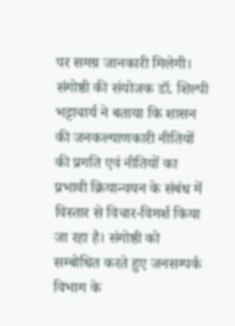पर समग्र जानकारी मिलेगी। संगोष्ठी की संयोजक डॉ. शिल्पी भट्टाचार्य ने बताया कि शासन की जनकल्याणकारी नीतियों की प्रगति एवं नीतियों का प्रभावी क्रियान्वयन के संबंध में विस्तार से विचार-विमर्श किया जा रहा है। संगोष्ठी को सम्बोधित करते हुए जनसम्पर्क विभाग के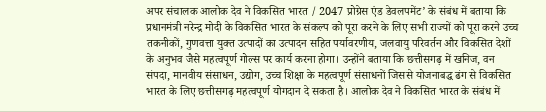अपर संचालक आलोक देव ने विकसित भारत / 2047 प्रोग्रेस एंड डेवलपमेंट’ के संबंध में बताया कि प्रधानमंत्री नरेन्द्र मोदी के विकसित भारत के संकल्प को पूरा करने के लिए सभी राज्यों को पूरा करने उच्च तकनीकों, गुणवत्ता युक्त उत्पादों का उत्पादन सहित पर्यावरणीय, जलवायु परिवर्तन और विकसित देशों के अनुभव जैसे महत्वपूर्ण गोल्स पर कार्य करना होगा। उन्होंने बताया कि छत्तीसगढ़ में खनिज, वन संपदा, मानवीय संसाधन, उद्योग, उच्च शिक्षा के महत्वपूर्ण संसाधनों जिससे योजनाबद्ध ढंग से विकसित भारत के लिए छत्तीसगढ़ महत्वपूर्ण योगदान दे सकता है। आलोक देव ने विकसित भारत के संबंध में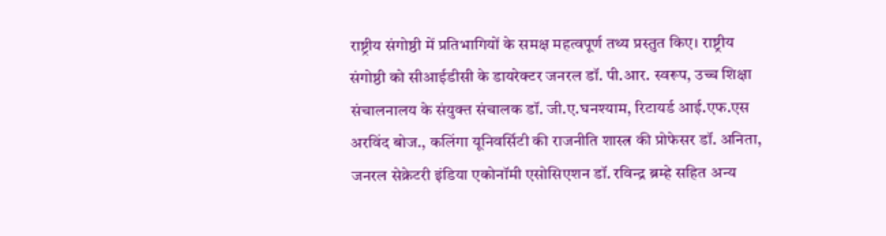राष्ट्रीय संगोष्ठी में प्रतिभागियों के समक्ष महत्वपूर्ण तथ्य प्रस्तुत किए। राष्ट्रीय संगोष्ठी को सीआईडीसी के डायरेक्टर जनरल डॉ. पी.आर. स्वरूप, उच्च शिक्षा संचालनालय के संयुक्त संचालक डॉ. जी.ए.घनश्याम, रिटायर्ड आई.एफ.एस अरविंद बोज., कलिंगा यूनिवर्सिटी की राजनीति शास्त्र की प्रोफेसर डॉ. अनिता, जनरल सेक्रेटरी इंडिया एकोनॉमी एसोसिएशन डॉ. रविन्द्र ब्रम्हे सहित अन्य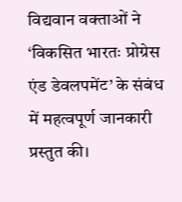विद्यवान वक्ताओं ने ‘विकसित भारतः प्रोग्रेस एंड डेवलपमेंट’ के संबंध में महत्वपूर्ण जानकारी प्रस्तुत की।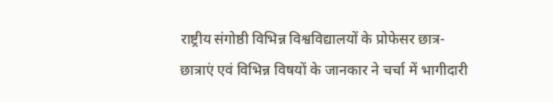राष्ट्रीय संगोष्ठी विभिन्न विश्वविद्यालयों के प्रोफेसर छात्र-छात्राएं एवं विभिन्न विषयों के जानकार ने चर्चा में भागीदारी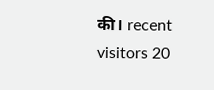की। recent visitors 20